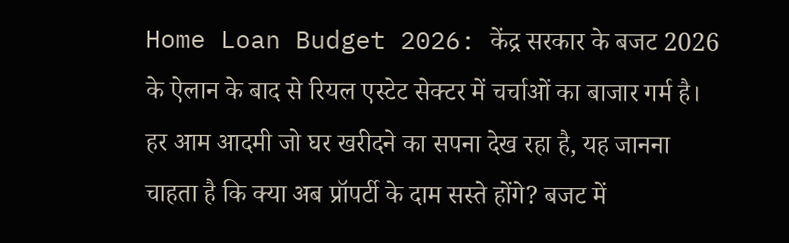Home Loan Budget 2026: केंद्र सरकार के बजट 2026 के ऐलान के बाद से रियल एस्टेट सेक्टर में चर्चाओं का बाजार गर्म है। हर आम आदमी जो घर खरीदने का सपना देख रहा है, यह जानना चाहता है कि क्या अब प्रॉपर्टी के दाम सस्ते होंगे? बजट में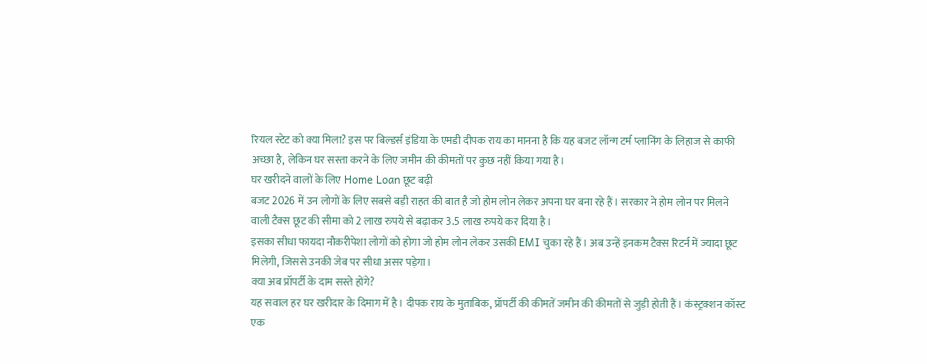रियल स्टेट को क्या मिला? इस पर बिल्डर्स इंडिया के एमडी दीपक राय का मानना है कि यह बजट लॉन्ग टर्म प्लानिंग के लिहाज से काफी अच्छा है, लेकिन घर सस्ता करने के लिए जमीन की कीमतों पर कुछ नहीं किया गया है।
घर खरीदने वालों के लिए Home Loan छूट बढ़ी
बजट 2026 में उन लोगों के लिए सबसे बड़ी राहत की बात है जो होम लोन लेकर अपना घर बना रहे हैं। सरकार ने होम लोन पर मिलने वाली टैक्स छूट की सीमा को 2 लाख रुपये से बढ़ाकर 3.5 लाख रुपये कर दिया है।
इसका सीधा फायदा नौकरीपेशा लोगों को होगा जो होम लोन लेकर उसकी EMI चुका रहे हैं। अब उन्हें इनकम टैक्स रिटर्न में ज्यादा छूट मिलेगी, जिससे उनकी जेब पर सीधा असर पड़ेगा।
क्या अब प्रॉपर्टी के दाम सस्ते होंगे?
यह सवाल हर घर खरीदार के दिमाग में है। दीपक राय के मुताबिक, प्रॉपर्टी की कीमतें जमीन की कीमतों से जुड़ी होती हैं। कंस्ट्रक्शन कॉस्ट एक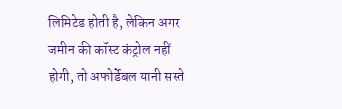लिमिटेड होती है, लेकिन अगर जमीन की कॉस्ट कंट्रोल नहीं होगी, तो अफोर्डेबल यानी सस्ते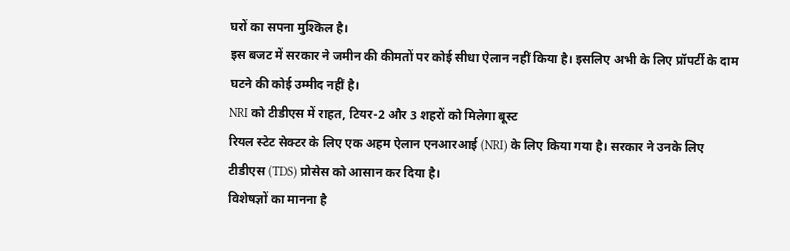घरों का सपना मुश्किल है।
इस बजट में सरकार ने जमीन की कीमतों पर कोई सीधा ऐलान नहीं किया है। इसलिए अभी के लिए प्रॉपर्टी के दाम घटने की कोई उम्मीद नहीं है।
NRI को टीडीएस में राहत, टियर-2 और 3 शहरों को मिलेगा बूस्ट
रियल स्टेट सेक्टर के लिए एक अहम ऐलान एनआरआई (NRI) के लिए किया गया है। सरकार ने उनके लिए टीडीएस (TDS) प्रोसेस को आसान कर दिया है।
विशेषज्ञों का मानना है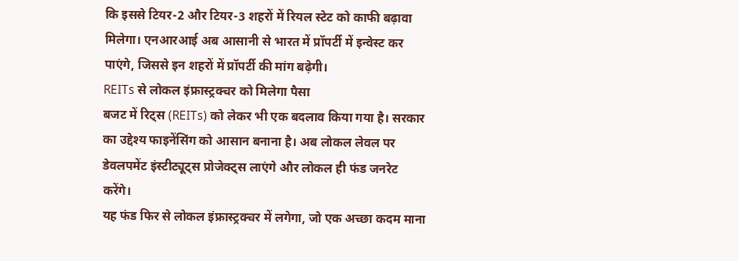कि इससे टियर-2 और टियर-3 शहरों में रियल स्टेट को काफी बढ़ावा मिलेगा। एनआरआई अब आसानी से भारत में प्रॉपर्टी में इन्वेस्ट कर पाएंगे, जिससे इन शहरों में प्रॉपर्टी की मांग बढ़ेगी।
REITs से लोकल इंफ्रास्ट्रक्चर को मिलेगा पैसा
बजट में रिट्स (REITs) को लेकर भी एक बदलाव किया गया है। सरकार का उद्देश्य फाइनेंसिंग को आसान बनाना है। अब लोकल लेवल पर डेवलपमेंट इंस्टीट्यूट्स प्रोजेक्ट्स लाएंगे और लोकल ही फंड जनरेट करेंगे।
यह फंड फिर से लोकल इंफ्रास्ट्रक्चर में लगेगा, जो एक अच्छा कदम माना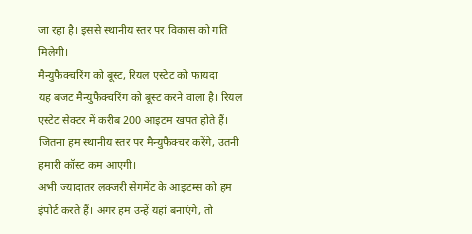जा रहा है। इससे स्थानीय स्तर पर विकास को गति मिलेगी।
मैन्युफैक्चरिंग को बूस्ट, रियल एस्टेट को फायदा
यह बजट मैन्युफैक्चरिंग को बूस्ट करने वाला है। रियल एस्टेट सेक्टर में करीब 200 आइटम खपत होते हैं। जितना हम स्थानीय स्तर पर मैन्युफैक्चर करेंगे, उतनी हमारी कॉस्ट कम आएगी।
अभी ज्यादातर लक्जरी सेगमेंट के आइटम्स को हम इंपोर्ट करते हैं। अगर हम उन्हें यहां बनाएंगे, तो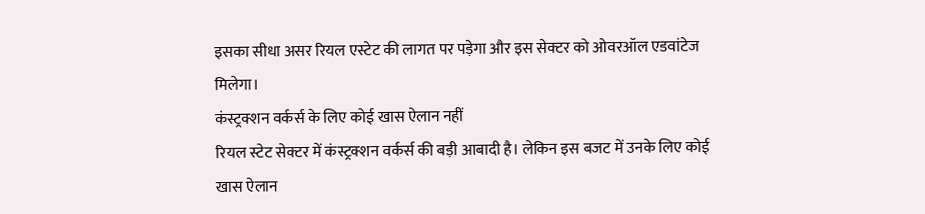इसका सीधा असर रियल एस्टेट की लागत पर पड़ेगा और इस सेक्टर को ओवरऑल एडवांटेज मिलेगा।
कंस्ट्रक्शन वर्कर्स के लिए कोई खास ऐलान नहीं
रियल स्टेट सेक्टर में कंस्ट्रक्शन वर्कर्स की बड़ी आबादी है। लेकिन इस बजट में उनके लिए कोई खास ऐलान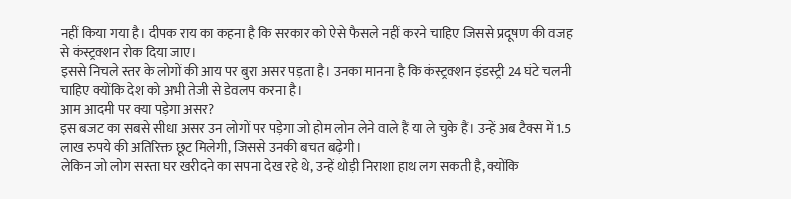नहीं किया गया है। दीपक राय का कहना है कि सरकार को ऐसे फैसले नहीं करने चाहिए जिससे प्रदूषण की वजह से कंस्ट्रक्शन रोक दिया जाए।
इससे निचले स्तर के लोगों की आय पर बुरा असर पड़ता है। उनका मानना है कि कंस्ट्रक्शन इंडस्ट्री 24 घंटे चलनी चाहिए क्योंकि देश को अभी तेजी से डेवलप करना है।
आम आदमी पर क्या पड़ेगा असर?
इस बजट का सबसे सीधा असर उन लोगों पर पड़ेगा जो होम लोन लेने वाले हैं या ले चुके हैं। उन्हें अब टैक्स में 1.5 लाख रुपये की अतिरिक्त छूट मिलेगी, जिससे उनकी बचत बढ़ेगी।
लेकिन जो लोग सस्ता घर खरीदने का सपना देख रहे थे, उन्हें थोड़ी निराशा हाथ लग सकती है, क्योंकि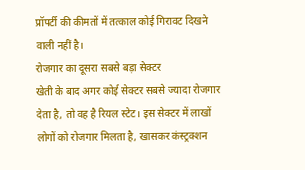प्रॉपर्टी की कीमतों में तत्काल कोई गिरावट दिखने वाली नहीं है।
रोजगार का दूसरा सबसे बड़ा सेक्टर
खेती के बाद अगर कोई सेक्टर सबसे ज्यादा रोजगार देता है, तो वह है रियल स्टेट। इस सेक्टर में लाखों लोगों को रोजगार मिलता है, खासकर कंस्ट्रक्शन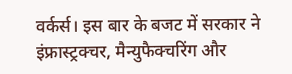वर्कर्स। इस बार के बजट में सरकार ने इंफ्रास्ट्रक्चर, मैन्युफैक्चरिंग और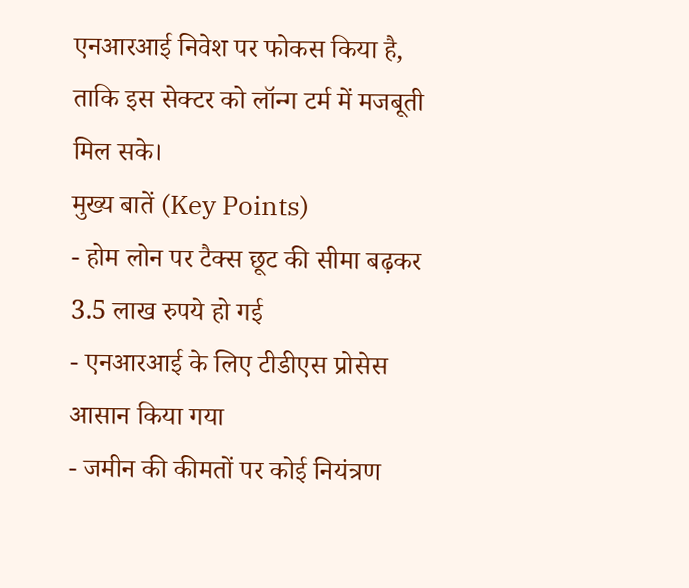एनआरआई निवेश पर फोकस किया है, ताकि इस सेक्टर को लॉन्ग टर्म में मजबूती मिल सके।
मुख्य बातें (Key Points)
- होम लोन पर टैक्स छूट की सीमा बढ़कर 3.5 लाख रुपये हो गई
- एनआरआई के लिए टीडीएस प्रोसेस आसान किया गया
- जमीन की कीमतों पर कोई नियंत्रण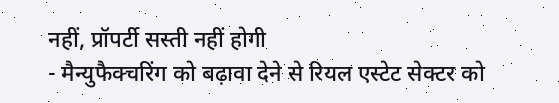नहीं, प्रॉपर्टी सस्ती नहीं होगी
- मैन्युफैक्चरिंग को बढ़ावा देने से रियल एस्टेट सेक्टर को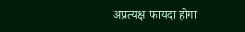अप्रत्यक्ष फायदा होगा